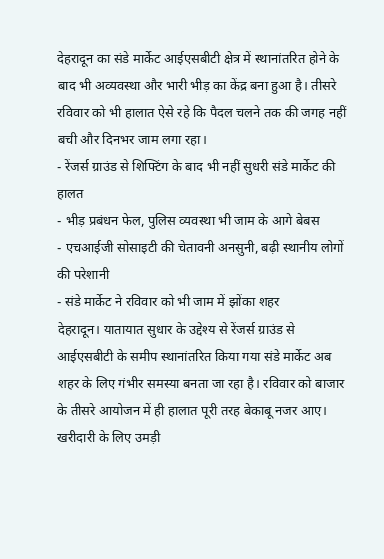देहरादून का संडे मार्केट आईएसबीटी क्षेत्र में स्थानांतरित होने के बाद भी अव्यवस्था और भारी भीड़ का केंद्र बना हुआ है। तीसरे रविवार को भी हालात ऐसे रहे कि पैदल चलने तक की जगह नहीं बची और दिनभर जाम लगा रहा।
- रेंजर्स ग्राउंड से शिफ्टिंग के बाद भी नहीं सुधरी संडे मार्केट की हालत
- भीड़ प्रबंधन फेल, पुलिस व्यवस्था भी जाम के आगे बेबस
- एचआईजी सोसाइटी की चेतावनी अनसुनी, बढ़ी स्थानीय लोगों की परेशानी
- संडे मार्केट ने रविवार को भी जाम में झोंका शहर
देहरादून। यातायात सुधार के उद्देश्य से रेंजर्स ग्राउंड से आईएसबीटी के समीप स्थानांतरित किया गया संडे मार्केट अब शहर के लिए गंभीर समस्या बनता जा रहा है। रविवार को बाजार के तीसरे आयोजन में ही हालात पूरी तरह बेकाबू नजर आए। खरीदारी के लिए उमड़ी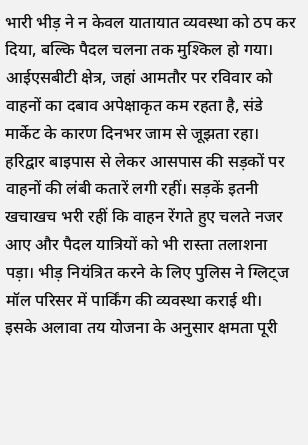भारी भीड़ ने न केवल यातायात व्यवस्था को ठप कर दिया, बल्कि पैदल चलना तक मुश्किल हो गया। आईएसबीटी क्षेत्र, जहां आमतौर पर रविवार को वाहनों का दबाव अपेक्षाकृत कम रहता है, संडे मार्केट के कारण दिनभर जाम से जूझता रहा।
हरिद्वार बाइपास से लेकर आसपास की सड़कों पर वाहनों की लंबी कतारें लगी रहीं। सड़कें इतनी खचाखच भरी रहीं कि वाहन रेंगते हुए चलते नजर आए और पैदल यात्रियों को भी रास्ता तलाशना पड़ा। भीड़ नियंत्रित करने के लिए पुलिस ने ग्लिट्ज मॉल परिसर में पार्किंग की व्यवस्था कराई थी। इसके अलावा तय योजना के अनुसार क्षमता पूरी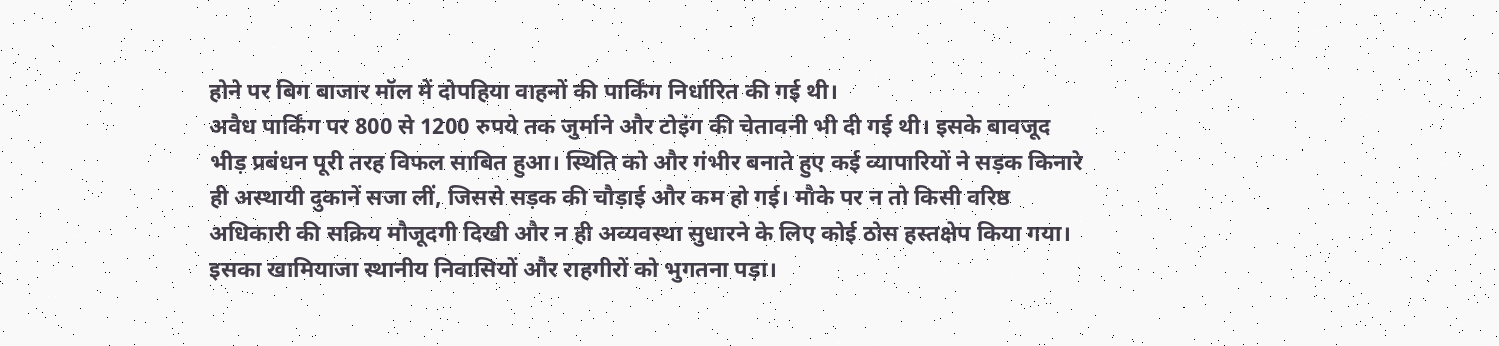होने पर बिग बाजार मॉल में दोपहिया वाहनों की पार्किंग निर्धारित की गई थी।
अवैध पार्किंग पर 800 से 1200 रुपये तक जुर्माने और टोइंग की चेतावनी भी दी गई थी। इसके बावजूद भीड़ प्रबंधन पूरी तरह विफल साबित हुआ। स्थिति को और गंभीर बनाते हुए कई व्यापारियों ने सड़क किनारे ही अस्थायी दुकानें सजा लीं, जिससे सड़क की चौड़ाई और कम हो गई। मौके पर न तो किसी वरिष्ठ अधिकारी की सक्रिय मौजूदगी दिखी और न ही अव्यवस्था सुधारने के लिए कोई ठोस हस्तक्षेप किया गया। इसका खामियाजा स्थानीय निवासियों और राहगीरों को भुगतना पड़ा।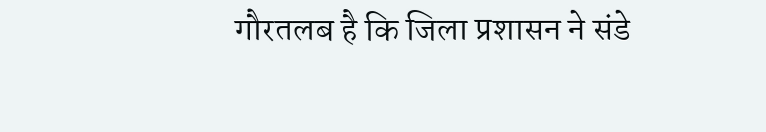गौरतलब है कि जिला प्रशासन ने संडे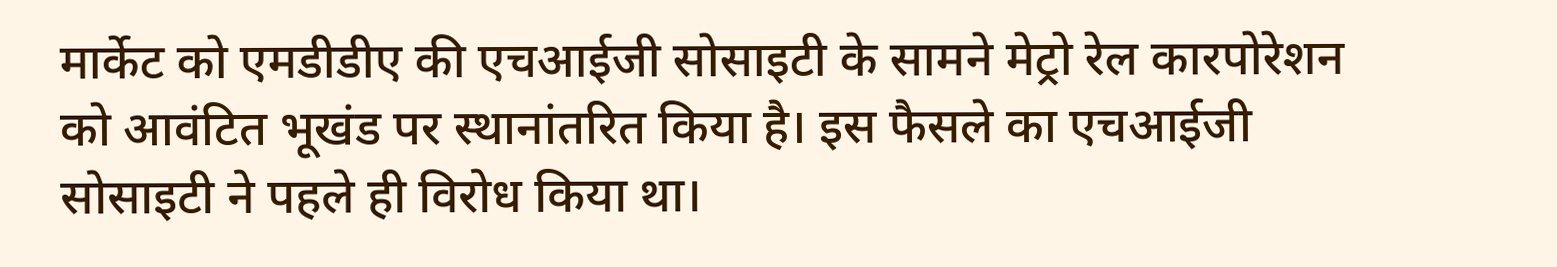मार्केट को एमडीडीए की एचआईजी सोसाइटी के सामने मेट्रो रेल कारपोरेशन को आवंटित भूखंड पर स्थानांतरित किया है। इस फैसले का एचआईजी सोसाइटी ने पहले ही विरोध किया था।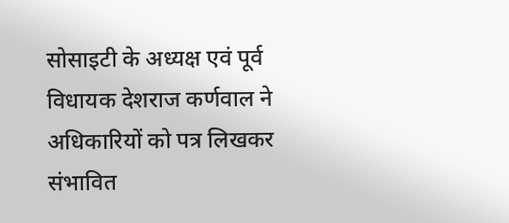सोसाइटी के अध्यक्ष एवं पूर्व विधायक देशराज कर्णवाल ने अधिकारियों को पत्र लिखकर संभावित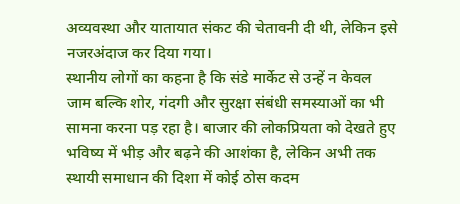अव्यवस्था और यातायात संकट की चेतावनी दी थी, लेकिन इसे नजरअंदाज कर दिया गया।
स्थानीय लोगों का कहना है कि संडे मार्केट से उन्हें न केवल जाम बल्कि शोर, गंदगी और सुरक्षा संबंधी समस्याओं का भी सामना करना पड़ रहा है। बाजार की लोकप्रियता को देखते हुए भविष्य में भीड़ और बढ़ने की आशंका है, लेकिन अभी तक स्थायी समाधान की दिशा में कोई ठोस कदम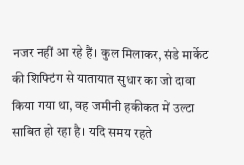नजर नहीं आ रहे हैं। कुल मिलाकर, संडे मार्केट की शिफ्टिंग से यातायात सुधार का जो दावा किया गया था, वह जमीनी हकीकत में उल्टा साबित हो रहा है। यदि समय रहते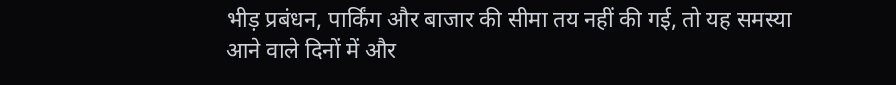भीड़ प्रबंधन, पार्किंग और बाजार की सीमा तय नहीं की गई, तो यह समस्या आने वाले दिनों में और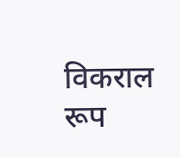विकराल रूप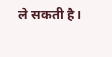ले सकती है।